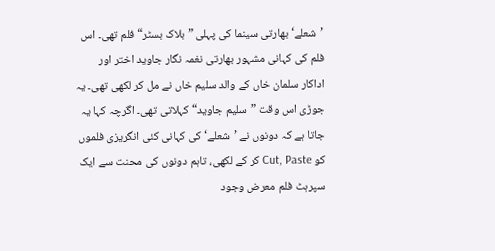’شعلے‘ بھارتی سینما کی پہلی ”بلاک بسٹر“ فلم تھی۔ اس فلم کی کہانی مشہور بھارتی نغمہ نگار جاوید اختر اور اداکار سلمان خاں کے والد سلیم خاں نے مل کر لکھی تھی۔ یہ جوڑی اس وقت ”سلیم جاوید“ کہلاتی تھی۔ اگرچہ کہا یہ جاتا ہے کہ دونوں نے ’شعلے‘ کی کہانی کئی انگریزی فلموں کو Cut, Paste کر کے لکھی، تاہم دونوں کی محنت سے ایک سپرہٹ فلم معرض وجود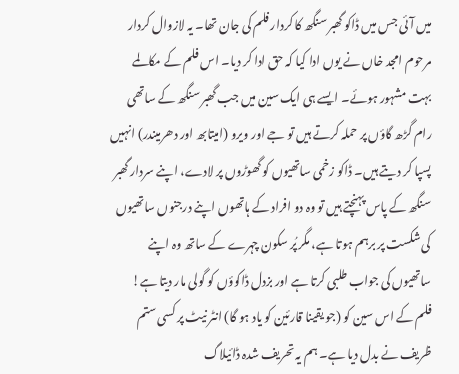میں آئی جس میں ڈاکو گھبر سنگھ کا کردار فلم کی جان تھا۔ یہ لازوال کردار مرحوم امجد خاں نے یوں ادا کیا کہ حق ادا کر دیا۔ اس فلم کے مکالمے بہت مشہور ہوئے۔ ایسے ہی ایک سین میں جب گھبر سنگھ کے ساتھی رام گڑھ گاؤں پر حملہ کرتے ہیں تو جے اور ویرو (امیتابھ اور دھرمیندر) انہیں پسپا کر دیتے ہیں۔ ڈاکو زخمی ساتھیوں کو گھوڑوں پر لادے، اپنے سردار گھبر سنگھ کے پاس پہنچتے ہیں تو وہ دو افراد کے ہاتھوں اپنے درجنوں ساتھیوں کی شکست پر برہم ہوتا ہے، مگر پُر سکون چہرے کے ساتھ وہ اپنے ساتھیوں کی جواب طلبی کرتا ہے اور بزدل ڈاکوؤں کو گولی مار دیتا ہے!
فلم کے اس سین کو (جو یقینا قارئین کو یاد ہو گا) انٹر نیٹ پر کسی ستم ظریف نے بدل دیا ہے۔ ہم یہ تحریف شدہ ڈائیلاگ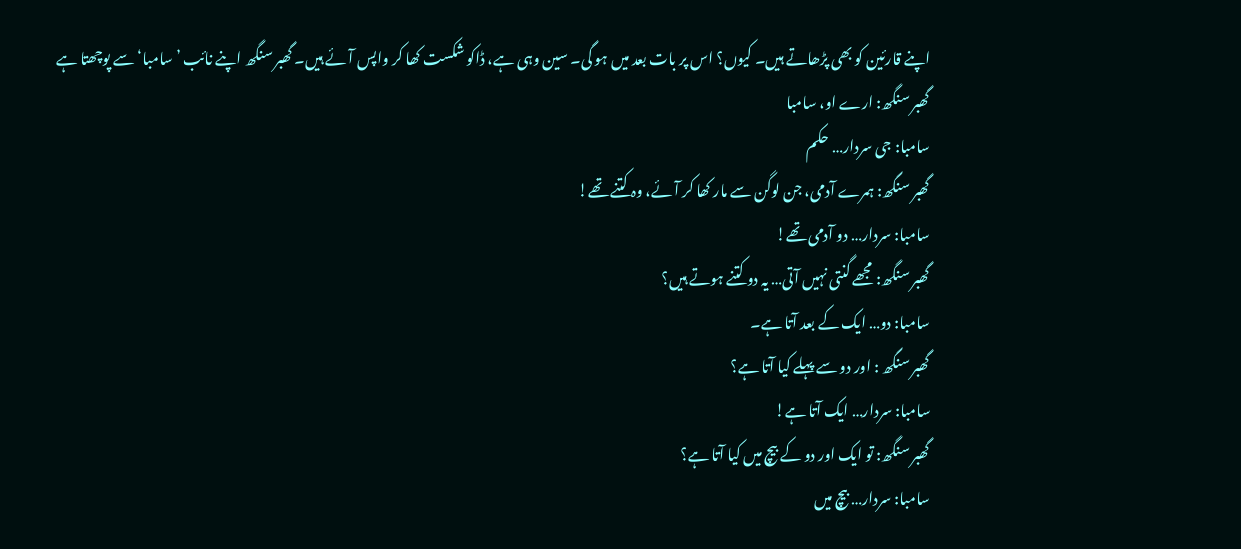اپنے قارئین کو بھی پڑھاتے ہیں۔ کیوں؟ اس پر بات بعد میں ہو گی۔ سین وہی ہے، ڈاکو شکست کھا کر واپس آئے ہیں۔ گھبر سنگھ اپنے نائب ’سامبا‘ سے پوچھتا ہے
گھبر سنگھ: ارے او، سامبا
سامبا: جی سردار… حکم
گھبر سنگھ: ہمرے آدمی، جن لوگن سے مار کھا کر آئے، وہ کتنے تھے!
سامبا: سردار… دو آدمی تھے!
گھبر سنگھ: مجھے گنتی نہیں آتی… یہ دو کتنے ہوتے ہیں؟
سامبا: دو… ایک کے بعد آتا ہے۔
گھبر سنگھ : اور دو سے پہلے کیا آتا ہے؟
سامبا: سردار… ایک آتا ہے!
گھبر سنگھ: تو ایک اور دو کے بیچ میں کیا آتا ہے؟
سامبا: سردار… بیچ میں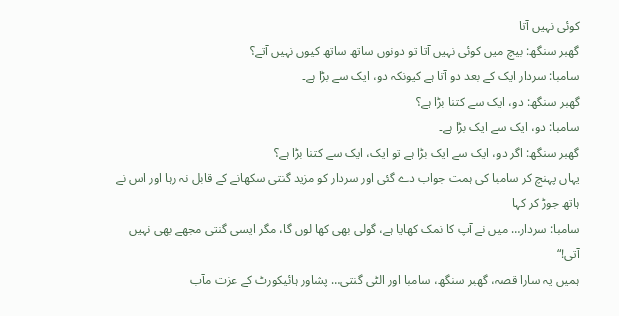کوئی نہیں آتا
گھبر سنگھ: بیچ میں کوئی نہیں آتا تو دونوں ساتھ ساتھ کیوں نہیں آتے؟
سامبا: سردار ایک کے بعد دو آتا ہے کیونکہ دو، ایک سے بڑا ہے۔
گھبر سنگھ: دو، ایک سے کتنا بڑا ہے؟
سامبا: دو، ایک سے ایک بڑا ہے۔
گھبر سنگھ: اگر دو، ایک سے ایک بڑا ہے تو ایک، ایک سے کتنا بڑا ہے؟
یہاں پہنچ کر سامبا کی ہمت جواب دے گئی اور سردار کو مزید گنتی سکھانے کے قابل نہ رہا اور اس نے ہاتھ جوڑ کر کہا
سامبا: سردار… میں نے آپ کا نمک کھایا ہے، گولی بھی کھا لوں گا، مگر ایسی گنتی مجھے بھی نہیں آتی!“
ہمیں یہ سارا قصہ، گھبر سنگھ، سامبا اور الٹی گنتی… پشاور ہائیکورٹ کے عزت مآب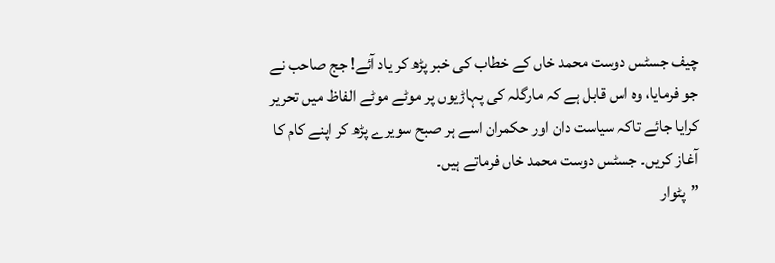چیف جسٹس دوست محمد خاں کے خطاب کی خبر پڑھ کر یاد آئے! جج صاحب نے جو فرمایا، وہ اس قابل ہے کہ مارگلہ کی پہاڑیوں پر موٹے موٹے الفاظ میں تحریر کرایا جائے تاکہ سیاست دان اور حکمران اسے ہر صبح سویرے پڑھ کر اپنے کام کا آغاز کریں۔ جسٹس دوست محمد خاں فرماتے ہیں۔
”پٹوار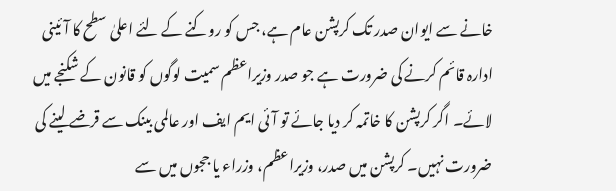خانے سے ایوان صدر تک کرپشن عام ہے، جس کو روکنے کے لئے اعلیٰ سطح کا آئینی ادارہ قائم کرنے کی ضرورت ہے جو صدر وزیراعظم سمیت لوگوں کو قانون کے شکنجے میں لائے۔ اگر کرپشن کا خاتمہ کر دیا جائے تو آئی ایم ایف اور عالمی بینک سے قرضے لینے کی ضرورت نہیں۔ کرپشن میں صدر، وزیراعظم، وزراء یا ججوں میں سے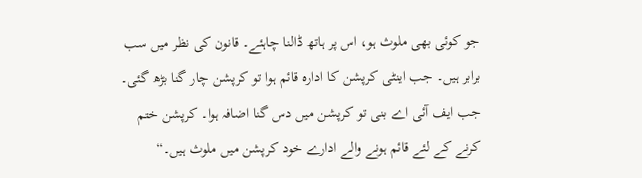جو کوئی بھی ملوث ہو، اس پر ہاتھ ڈالنا چاہئے۔ قانون کی نظر میں سب برابر ہیں۔ جب اینٹی کرپشن کا ادارہ قائم ہوا تو کرپشن چار گنا بڑھ گئی۔ جب ایف آئی اے بنی تو کرپشن میں دس گنا اضافہ ہوا۔ کرپشن ختم کرنے کے لئے قائم ہونے والے ادارے خود کرپشن میں ملوث ہیں۔“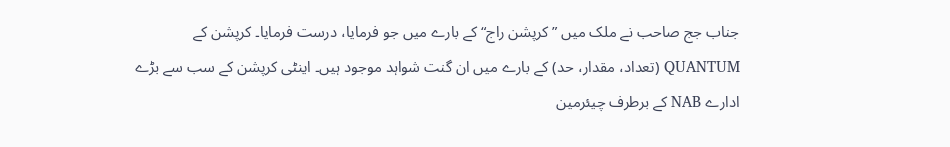جناب جج صاحب نے ملک میں ”کرپشن راج“ کے بارے میں جو فرمایا، درست فرمایا۔ کرپشن کے QUANTUM (تعداد، مقدار، حد) کے بارے میں ان گنت شواہد موجود ہیں۔ اینٹی کرپشن کے سب سے بڑے ادارے NAB کے برطرف چیئرمین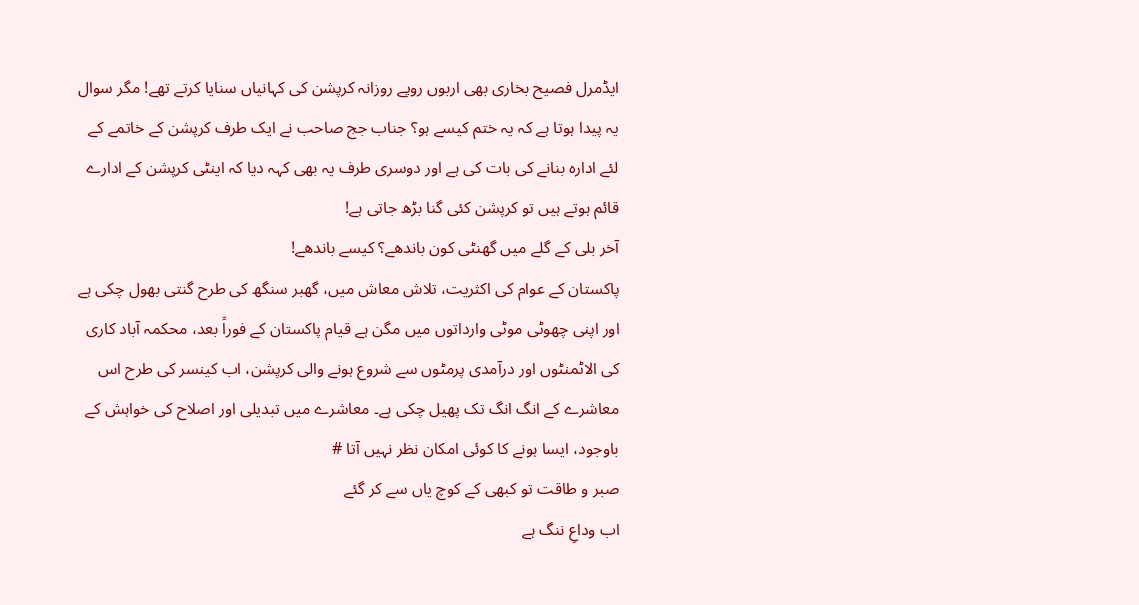ایڈمرل فصیح بخاری بھی اربوں روپے روزانہ کرپشن کی کہانیاں سنایا کرتے تھے! مگر سوال یہ پیدا ہوتا ہے کہ یہ ختم کیسے ہو؟ جناب جج صاحب نے ایک طرف کرپشن کے خاتمے کے لئے ادارہ بنانے کی بات کی ہے اور دوسری طرف یہ بھی کہہ دیا کہ اینٹی کرپشن کے ادارے قائم ہوتے ہیں تو کرپشن کئی گنا بڑھ جاتی ہے!
آخر بلی کے گلے میں گھنٹی کون باندھے؟ کیسے باندھے!
پاکستان کے عوام کی اکثریت، تلاش معاش میں، گھبر سنگھ کی طرح گنتی بھول چکی ہے اور اپنی چھوٹی موٹی وارداتوں میں مگن ہے قیام پاکستان کے فوراً بعد، محکمہ آباد کاری کی الاٹمنٹوں اور درآمدی پرمٹوں سے شروع ہونے والی کرپشن، اب کینسر کی طرح اس معاشرے کے انگ انگ تک پھیل چکی ہے۔ معاشرے میں تبدیلی اور اصلاح کی خواہش کے باوجود، ایسا ہونے کا کوئی امکان نظر نہیں آتا #
صبر و طاقت تو کبھی کے کوچ یاں سے کر گئے
اب وداعِ ننگ ہے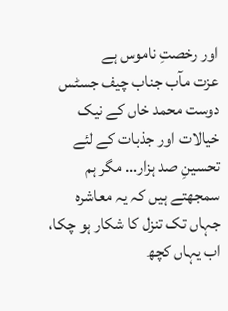اور رخصتِ ناموس ہے
عزت مآب جناب چیف جسٹس دوست محمد خاں کے نیک خیالات اور جذبات کے لئے تحسینِ صد ہزار… مگر ہم سمجھتے ہیں کہ یہ معاشرہ جہاں تک تنزل کا شکار ہو چکا، اب یہاں کچھ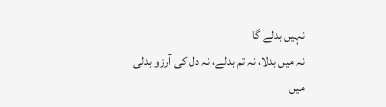نہیں بدلے گا
نہ میں بدلا، نہ تم بدلے، نہ دل کی آرزو بدلی
میں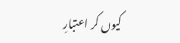کیوں کر اعتبارِ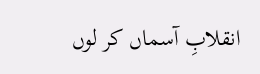انقلابِ آسماں کر لوں